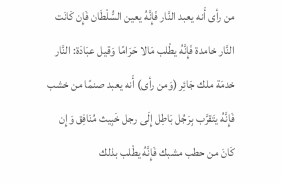من رأى أَنه يعبد النَّار فَإِنَّهُ يعين السُّلْطَان فَإِن كَانَت النَّار خامدة فَإِنَّهُ يطْلب مَالا حَرَامًا وَقيل عبَادَة: النَّار خدمَة ملك جَائِر (وَمن رأى) أَنه يعبد صنمًا من خشب فَإِنَّهُ يتَقرَّب بِرَجُل بَاطِل إِلَى رجل خَبِيث مُنَافِق وَإِن كَانَ من حطب مشبك فَإِنَّهُ يطْلب بذلك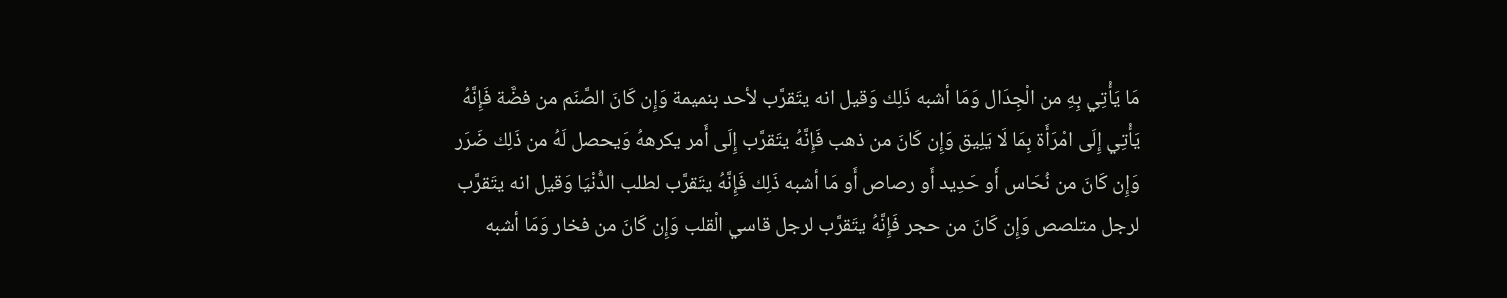مَا يَأْتِي بِهِ من الْجِدَال وَمَا أشبه ذَلِك وَقيل انه يتَقرَّب لأحد بنميمة وَإِن كَانَ الصَّنَم من فضَّة فَإِنَّهُ يَأْتِي إِلَى امْرَأَة بِمَا لَا يَلِيق وَإِن كَانَ من ذهب فَإِنَّهُ يتَقرَّب إِلَى أَمر يكرههُ وَيحصل لَهُ من ذَلِك ضَرَر وَإِن كَانَ من نُحَاس أَو حَدِيد أَو رصاص أَو مَا أشبه ذَلِك فَإِنَّهُ يتَقرَّب لطلب الدُّنْيَا وَقيل انه يتَقرَّب لرجل متلصص وَإِن كَانَ من حجر فَإِنَّهُ يتَقرَّب لرجل قاسي الْقلب وَإِن كَانَ من فخار وَمَا أشبه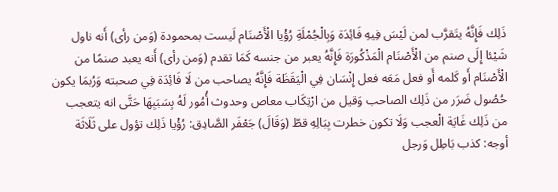ذَلِك فَإِنَّهُ يتَقرَّب لمن لَيْسَ فِيهِ فَائِدَة وَبِالْجُمْلَةِ رُؤْيا الْأَصْنَام لَيست بمحمودة (وَمن رأى) أَنه ناول شَيْئا إِلَى صنم من الْأَصْنَام الْمَذْكُورَة فَإِنَّهُ يعبر من جنسه كَمَا تقدم (وَمن رأى) أَنه يعبد صنمًا من الْأَصْنَام أَو كَلمه أَو فعل مَعَه فعل إِنْسَان فِي الْيَقَظَة فَإِنَّهُ يصاحب من لَا فَائِدَة فِي صحبته وَرُبمَا يكون حُصُول ضَرَر من ذَلِك الصاحب وَقيل من ارْتِكَاب معاص وحدوث أُمُور لَهُ بِسَبَبِهَا حَتَّى انه يتعجب من ذَلِك غَايَة الْعجب وَلَا تكون خطرت بِبَالِهِ قطّ (وَقَالَ) جَعْفَر الصَّادِق: رُؤْيا ذَلِك تؤول على ثَلَاثَة أوجه: كذب بَاطِل وَرجل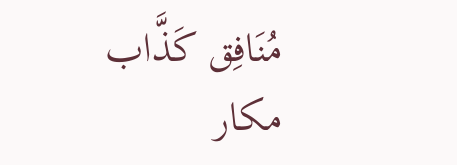مُنَافِق كَذَّاب مكار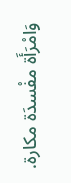وَامْرَأَة مفْسدَة مكارة.